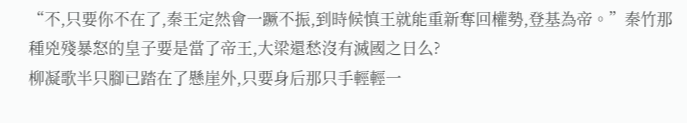“不,只要你不在了,秦王定然會一蹶不振,到時候慎王就能重新奪回權勢,登基為帝。”秦竹那種兇殘暴怒的皇子要是當了帝王,大梁還愁沒有滅國之日么?
柳凝歌半只腳已踏在了懸崖外,只要身后那只手輕輕一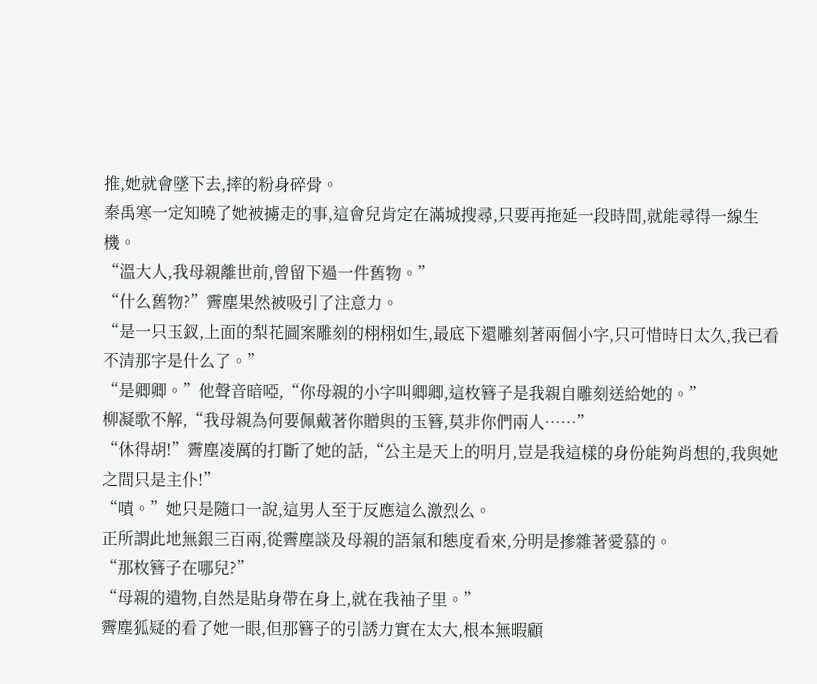推,她就會墜下去,摔的粉身碎骨。
秦禹寒一定知曉了她被擄走的事,這會兒肯定在滿城搜尋,只要再拖延一段時間,就能尋得一線生機。
“溫大人,我母親離世前,曾留下過一件舊物。”
“什么舊物?”霽塵果然被吸引了注意力。
“是一只玉釵,上面的梨花圖案雕刻的栩栩如生,最底下還雕刻著兩個小字,只可惜時日太久,我已看不清那字是什么了。”
“是卿卿。”他聲音暗啞,“你母親的小字叫卿卿,這枚簪子是我親自雕刻送給她的。”
柳凝歌不解,“我母親為何要佩戴著你贈與的玉簪,莫非你們兩人……”
“休得胡!”霽塵凌厲的打斷了她的話,“公主是天上的明月,豈是我這樣的身份能夠肖想的,我與她之間只是主仆!”
“嘖。”她只是隨口一說,這男人至于反應這么激烈么。
正所謂此地無銀三百兩,從霽塵談及母親的語氣和態度看來,分明是摻雜著愛慕的。
“那枚簪子在哪兒?”
“母親的遺物,自然是貼身帶在身上,就在我袖子里。”
霽塵狐疑的看了她一眼,但那簪子的引誘力實在太大,根本無暇顧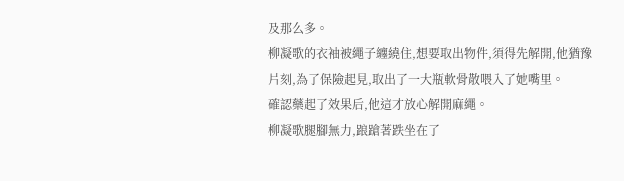及那么多。
柳凝歌的衣袖被繩子纏繞住,想要取出物件,須得先解開,他猶豫片刻,為了保險起見,取出了一大瓶軟骨散喂入了她嘴里。
確認藥起了效果后,他這才放心解開麻繩。
柳凝歌腿腳無力,踉蹌著跌坐在了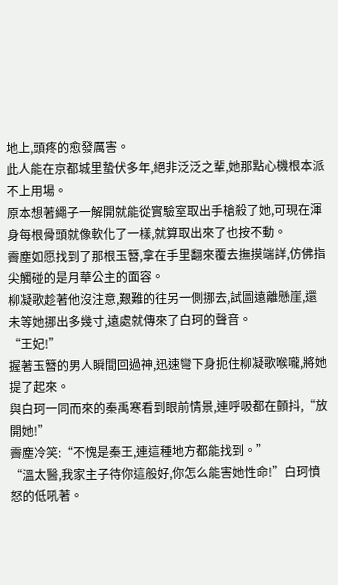地上,頭疼的愈發厲害。
此人能在京都城里蟄伏多年,絕非泛泛之輩,她那點心機根本派不上用場。
原本想著繩子一解開就能從實驗室取出手槍殺了她,可現在渾身每根骨頭就像軟化了一樣,就算取出來了也按不動。
霽塵如愿找到了那根玉簪,拿在手里翻來覆去撫摸端詳,仿佛指尖觸碰的是月華公主的面容。
柳凝歌趁著他沒注意,艱難的往另一側挪去,試圖遠離懸崖,還未等她挪出多幾寸,遠處就傳來了白珂的聲音。
“王妃!”
握著玉簪的男人瞬間回過神,迅速彎下身扼住柳凝歌喉嚨,將她提了起來。
與白珂一同而來的秦禹寒看到眼前情景,連呼吸都在顫抖,“放開她!”
霽塵冷笑:“不愧是秦王,連這種地方都能找到。”
“溫太醫,我家主子待你這般好,你怎么能害她性命!”白珂憤怒的低吼著。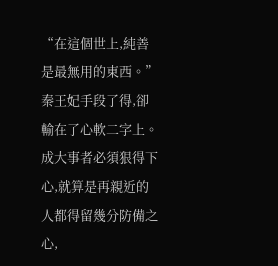“在這個世上,純善是最無用的東西。”秦王妃手段了得,卻輸在了心軟二字上。
成大事者必須狠得下心,就算是再親近的人都得留幾分防備之心,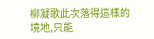柳凝歌此次落得這樣的境地,只能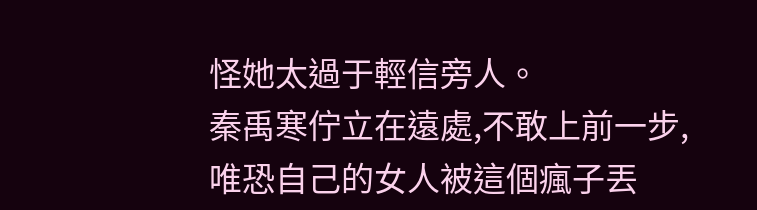怪她太過于輕信旁人。
秦禹寒佇立在遠處,不敢上前一步,唯恐自己的女人被這個瘋子丟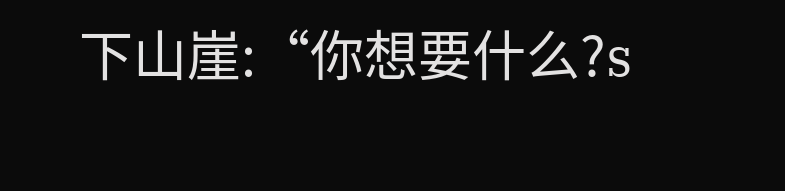下山崖:“你想要什么?s